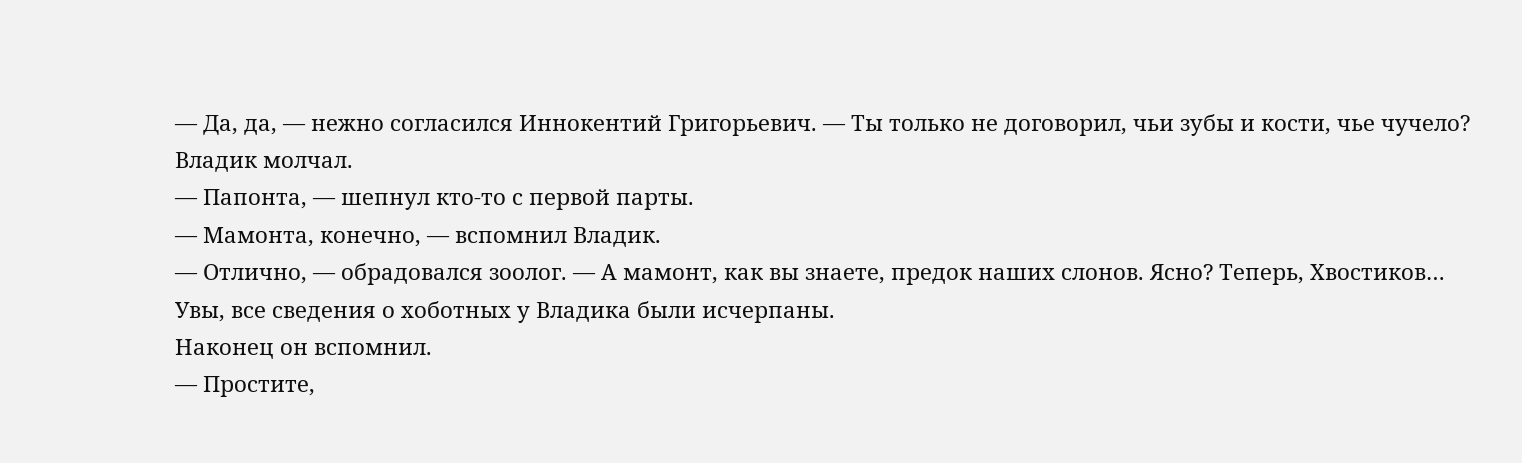— Да, да, — нежно согласился Иннокентий Григорьевич. — Ты только не договорил, чьи зубы и кости, чье чучело?
Владик молчал.
— Папонта, — шепнул кто-то с первой парты.
— Мамонта, конечно, — вспомнил Владик.
— Отлично, — обрадовался зоолог. — А мамонт, как вы знаете, предок наших слонов. Ясно? Теперь, Хвостиков…
Увы, все сведения о хоботных у Владика были исчерпаны.
Наконец он вспомнил.
— Простите,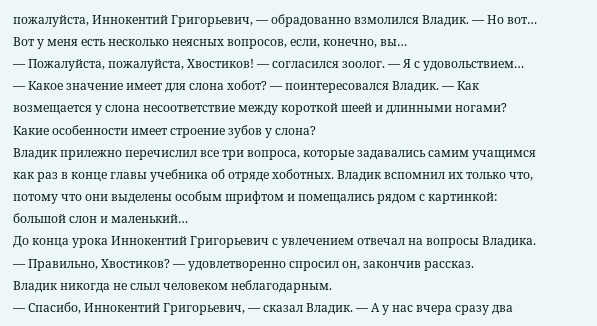пожалуйста, Иннокентий Григорьевич, — обрадованно взмолился Владик. — Но вот… Вот у меня есть несколько неясных вопросов, если, конечно, вы…
— Пожалуйста, пожалуйста, Хвостиков! — согласился зоолог. — Я с удовольствием…
— Какое значение имеет для слона хобот? — поинтересовался Владик. — Как возмещается у слона несоответствие между короткой шеей и длинными ногами? Какие особенности имеет строение зубов у слона?
Владик прилежно перечислил все три вопроса, которые задавались самим учащимся как раз в конце главы учебника об отряде хоботных. Владик вспомнил их только что, потому что они выделены особым шрифтом и помещались рядом с картинкой: большой слон и маленький…
До конца урока Иннокентий Григорьевич с увлечением отвечал на вопросы Владика.
— Правильно, Хвостиков? — удовлетворенно спросил он, закончив рассказ.
Владик никогда не слыл человеком неблагодарным.
— Спасибо, Иннокентий Григорьевич, — сказал Владик. — А у нас вчера сразу два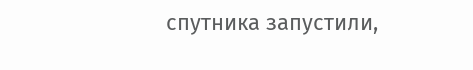спутника запустили,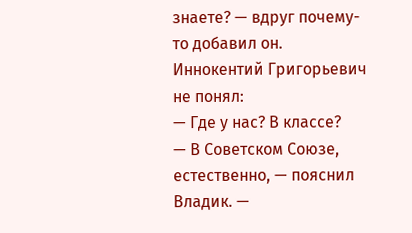знаете? — вдруг почему-то добавил он.
Иннокентий Григорьевич не понял:
— Где у нас? В классе?
— В Советском Союзе, естественно, — пояснил Владик. —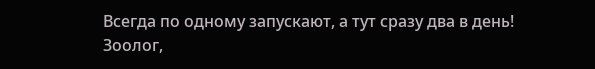Всегда по одному запускают, а тут сразу два в день!
Зоолог,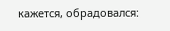кажется, обрадовался: